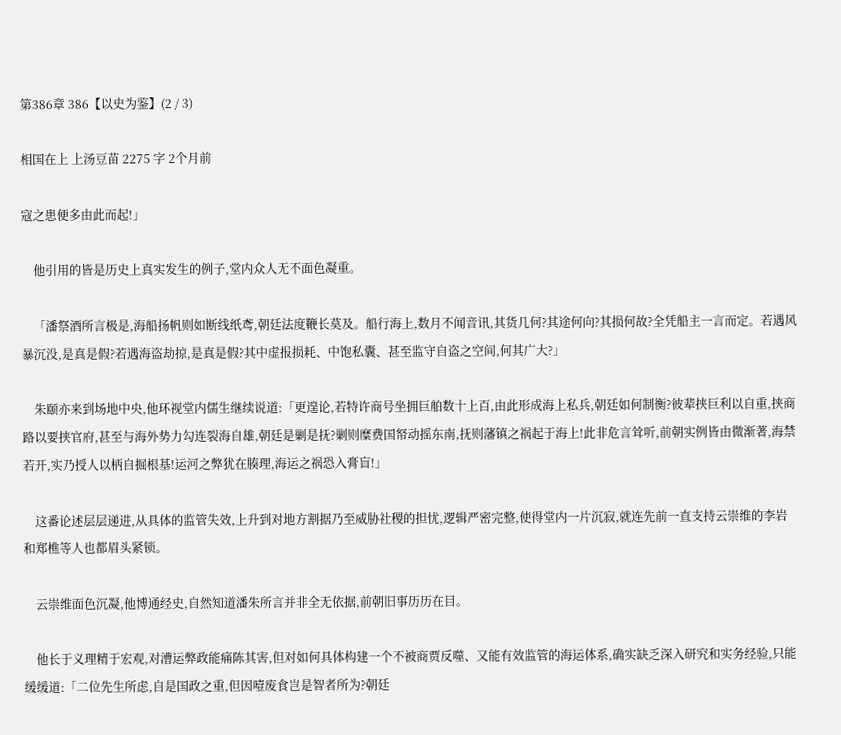第386章 386【以史为鉴】(2 / 3)

相国在上 上汤豆苗 2275 字 2个月前

寇之患便多由此而起!」

    他引用的皆是历史上真实发生的例子,堂内众人无不面色凝重。

    「潘祭酒所言极是,海船扬帆则如断线纸鸢,朝廷法度鞭长莫及。船行海上,数月不闻音讯,其货几何?其途何向?其损何故?全凭船主一言而定。若遇风暴沉没,是真是假?若遇海盗劫掠,是真是假?其中虚报损耗、中饱私囊、甚至监守自盗之空间,何其广大?」

    朱颐亦来到场地中央,他环视堂内儒生继续说道:「更遑论,若特许商号坐拥巨舶数十上百,由此形成海上私兵,朝廷如何制衡?彼辈挟巨利以自重,挟商路以要挟官府,甚至与海外势力勾连裂海自雄,朝廷是剿是抚?剿则糜费国帑动摇东南,抚则藩镇之祸起于海上!此非危言耸听,前朝实例皆由微渐著,海禁若开,实乃授人以柄自掘根基!运河之弊犹在腠理,海运之祸恐入膏盲!」

    这番论述层层递进,从具体的监管失效,上升到对地方割据乃至威胁社稷的担忧,逻辑严密完整,使得堂内一片沉寂,就连先前一直支持云崇维的李岩和郑樵等人也都眉头紧锁。

    云崇维面色沉凝,他博通经史,自然知道潘朱所言并非全无依据,前朝旧事历历在目。

    他长于义理精于宏观,对漕运弊政能痛陈其害,但对如何具体构建一个不被商贾反噬、又能有效监管的海运体系,确实缺乏深入研究和实务经验,只能缓缓道:「二位先生所虑,自是国政之重,但因噎废食岂是智者所为?朝廷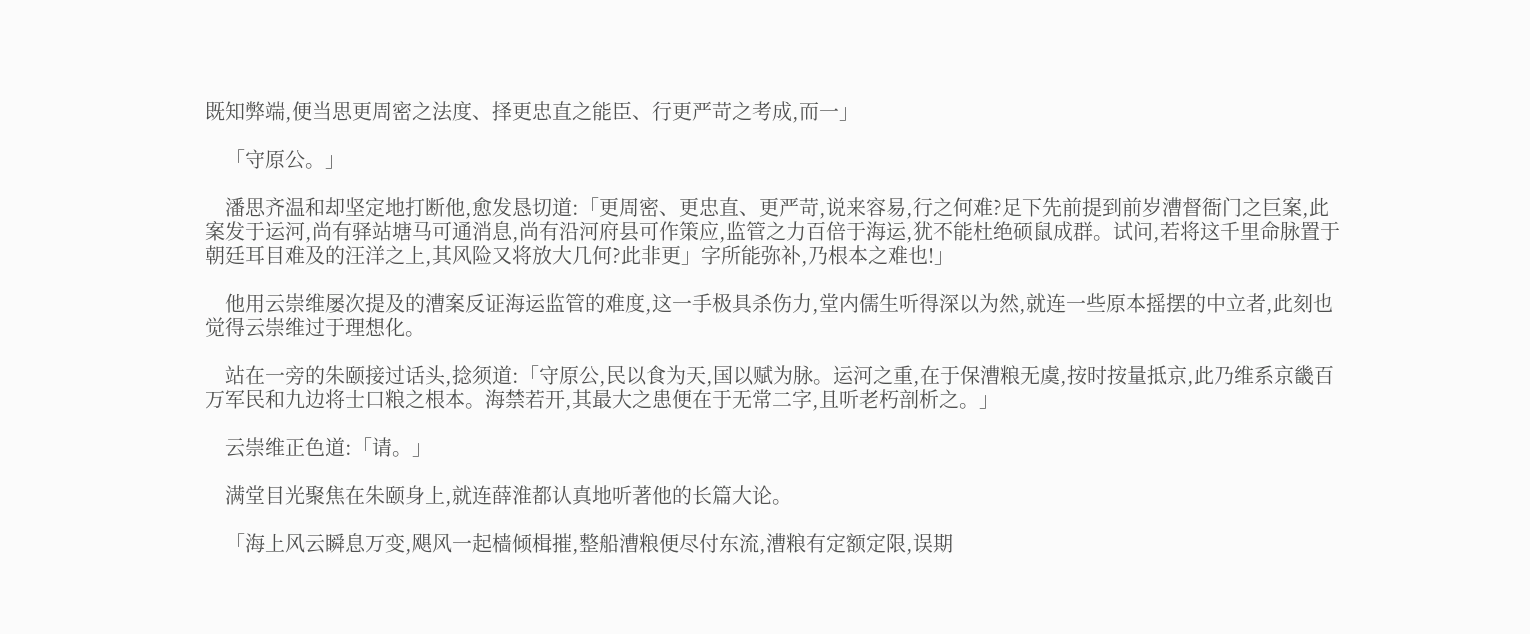既知弊端,便当思更周密之法度、择更忠直之能臣、行更严苛之考成,而一」

    「守原公。」

    潘思齐温和却坚定地打断他,愈发恳切道:「更周密、更忠直、更严苛,说来容易,行之何难?足下先前提到前岁漕督衙门之巨案,此案发于运河,尚有驿站塘马可通消息,尚有沿河府县可作策应,监管之力百倍于海运,犹不能杜绝硕鼠成群。试问,若将这千里命脉置于朝廷耳目难及的汪洋之上,其风险又将放大几何?此非更」字所能弥补,乃根本之难也!」

    他用云崇维屡次提及的漕案反证海运监管的难度,这一手极具杀伤力,堂内儒生听得深以为然,就连一些原本摇摆的中立者,此刻也觉得云崇维过于理想化。

    站在一旁的朱颐接过话头,捻须道:「守原公,民以食为天,国以赋为脉。运河之重,在于保漕粮无虞,按时按量抵京,此乃维系京畿百万军民和九边将士口粮之根本。海禁若开,其最大之患便在于无常二字,且听老朽剖析之。」

    云崇维正色道:「请。」

    满堂目光聚焦在朱颐身上,就连薛淮都认真地听著他的长篇大论。

    「海上风云瞬息万变,飓风一起樯倾楫摧,整船漕粮便尽付东流,漕粮有定额定限,误期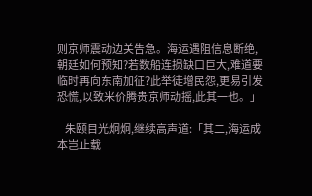则京师震动边关告急。海运遇阻信息断绝,朝廷如何预知?若数船连损缺口巨大,难道要临时再向东南加征?此举徒增民怨,更易引发恐慌,以致米价腾贵京师动摇,此其一也。」

    朱颐目光炯炯,继续高声道:「其二,海运成本岂止载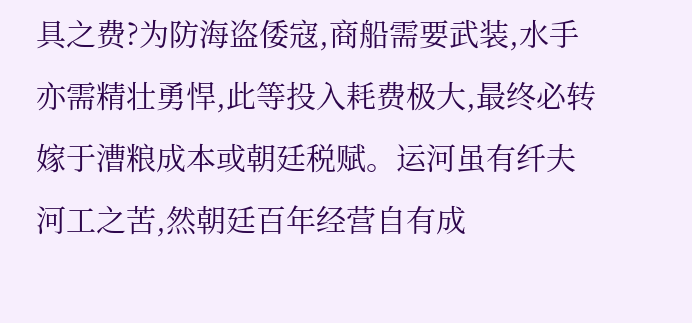具之费?为防海盗倭寇,商船需要武装,水手亦需精壮勇悍,此等投入耗费极大,最终必转嫁于漕粮成本或朝廷税赋。运河虽有纤夫河工之苦,然朝廷百年经营自有成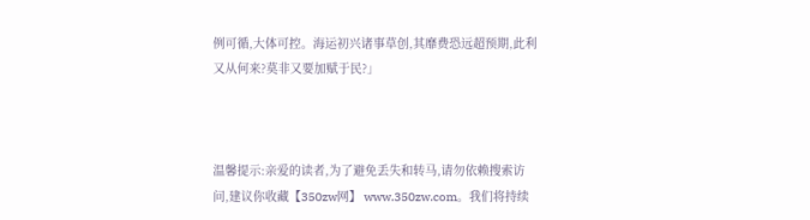例可循,大体可控。海运初兴诸事草创,其靡费恐远超预期,此利又从何来?莫非又要加赋于民?」



温馨提示:亲爱的读者,为了避免丢失和转马,请勿依赖搜索访问,建议你收藏【350zw网】 www.350zw.com。我们将持续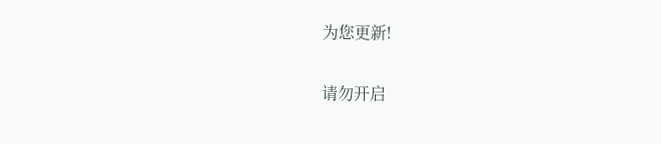为您更新!

请勿开启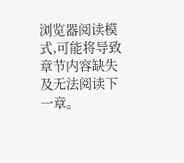浏览器阅读模式,可能将导致章节内容缺失及无法阅读下一章。